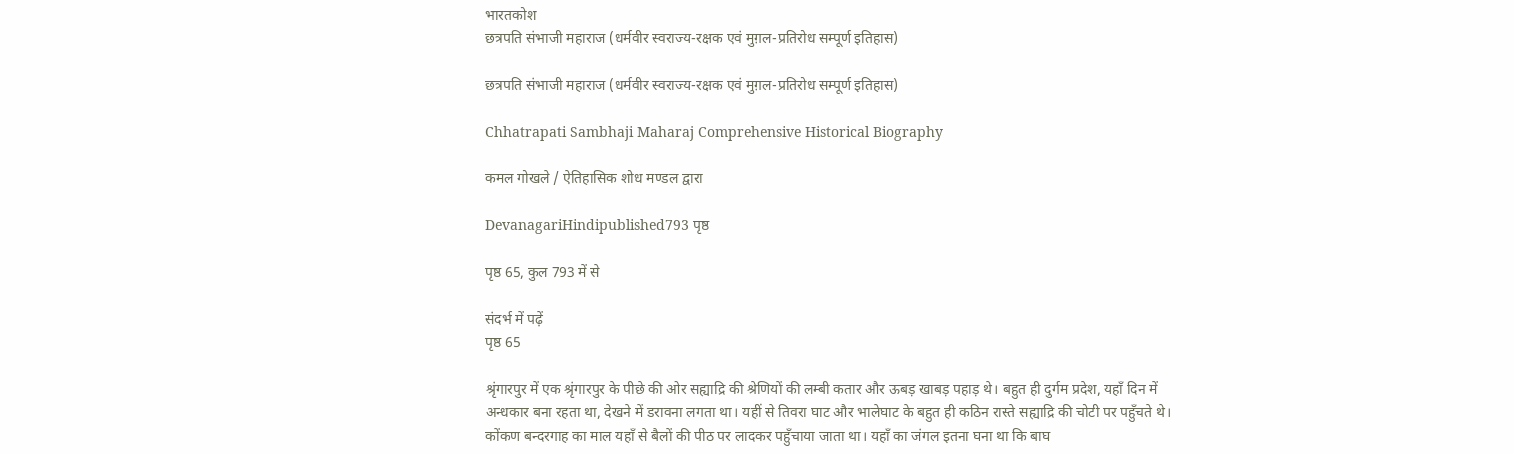भारतकोश
छत्रपति संभाजी महाराज (धर्मवीर स्वराज्य-रक्षक एवं मुग़ल-प्रतिरोध सम्पूर्ण इतिहास)

छत्रपति संभाजी महाराज (धर्मवीर स्वराज्य-रक्षक एवं मुग़ल-प्रतिरोध सम्पूर्ण इतिहास)

Chhatrapati Sambhaji Maharaj Comprehensive Historical Biography

कमल गोखले / ऐतिहासिक शोध मण्डल द्वारा

DevanagariHindipublished793 पृष्ठ

पृष्ठ 65, कुल 793 में से

संदर्भ में पढ़ें
पृष्ठ 65

श्रृंगारपुर में एक श्रृंगारपुर के पीछे की ओर सह्याद्रि की श्रेणियों की लम्बी कतार और ऊबड़ खाबड़ पहाड़ थे। बहुत ही दुर्गम प्रदेश, यहाँ दिन में अन्धकार बना रहता था, देखने में डरावना लगता था। यहीं से तिवरा घाट और भालेघाट के बहुत ही कठिन रास्ते सह्याद्रि की चोटी पर पहुँचते थे। कोंकण बन्दरगाह का माल यहाँ से बैलों की पीठ पर लादकर पहुँचाया जाता था। यहाँ का जंगल इतना घना था कि बाघ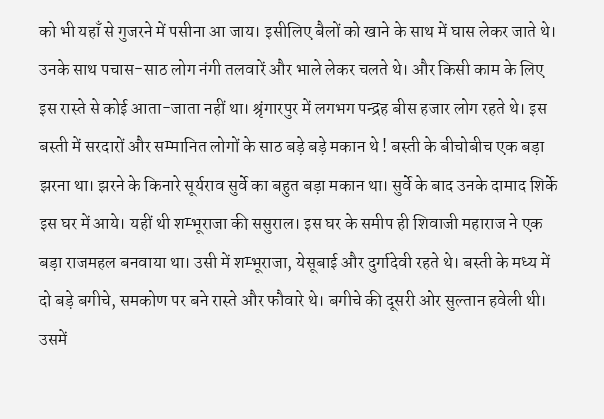को भी यहाँ से गुजरने में पसीना आ जाय। इसीलिए बैलों को खाने के साथ में घास लेकर जाते थे। उनके साथ पचास-साठ लोग नंगी तलवारें और भाले लेकर चलते थे। और किसी काम के लिए इस रास्ते से कोई आता-जाता नहीं था। श्रृंगारपुर में लगभग पन्द्रह बीस हजार लोग रहते थे। इस बस्ती में सरदारों और सम्मानित लोगों के साठ बड़े बड़े मकान थे ! बस्ती के बीचोबीच एक बड़ा झरना था। झरने के किनारे सूर्यराव सुर्वे का बहुत बड़ा मकान था। सुर्वे के बाद उनके दामाद शिर्के इस घर में आये। यहीं थी शम्भूराजा की ससुराल। इस घर के समीप ही शिवाजी महाराज ने एक बड़ा राजमहल बनवाया था। उसी में शम्भूराजा, येसूबाई और दुर्गादेवी रहते थे। बस्ती के मध्य में दो बड़े बगीचे, समकोण पर बने रास्ते और फौवारे थे। बगीचे की दूसरी ओर सुल्तान हवेली थी। उसमें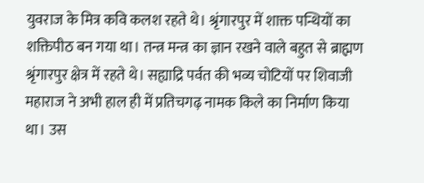युवराज के मित्र कवि कलश रहते थे। श्रृंगारपुर में शाक्त पन्थियों का शक्तिपीठ बन गया था। तन्त्र मन्त्र का ज्ञान रखने वाले बहुत से ब्राह्मण श्रृंगारपुर क्षेत्र में रहते थे। सह्याद्रि पर्वत की भव्य चोटियों पर शिवाजी महाराज ने अभी हाल ही में प्रतिचगढ़ नामक किले का निर्माण किया था। उस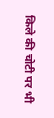किले की चोटी पर भी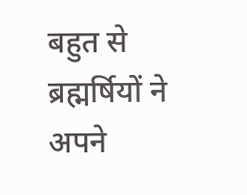बहुत से ब्रह्मर्षियों ने अपने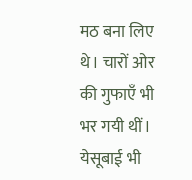मठ बना लिए थे। चारों ओर की गुफाएँ भी भर गयी थीं। येसूबाई भी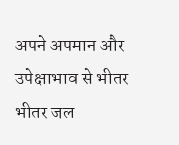अपने अपमान और उपेक्षाभाव से भीतर भीतर जल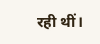रही थीं।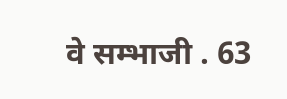वे सम्भाजी . 63